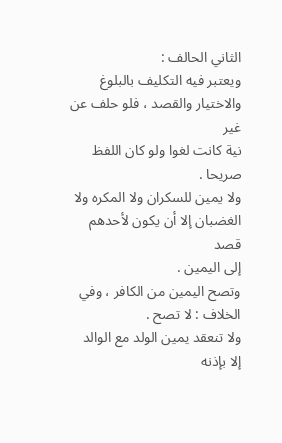الثاني الحالف :
ويعتبر فيه التكليف بالبلوغ والاختيار والقصد ، فلو حلف عن غير
نية كانت لغوا ولو كان اللفظ صريحا .
ولا يمين للسكران ولا المكره ولا الغضبان إلا أن يكون لأحدهم قصد
إلى اليمين .
وتصح اليمين من الكافر ، وفي الخلاف : لا تصح .
ولا تنعقد يمين الولد مع الوالد إلا بإذنه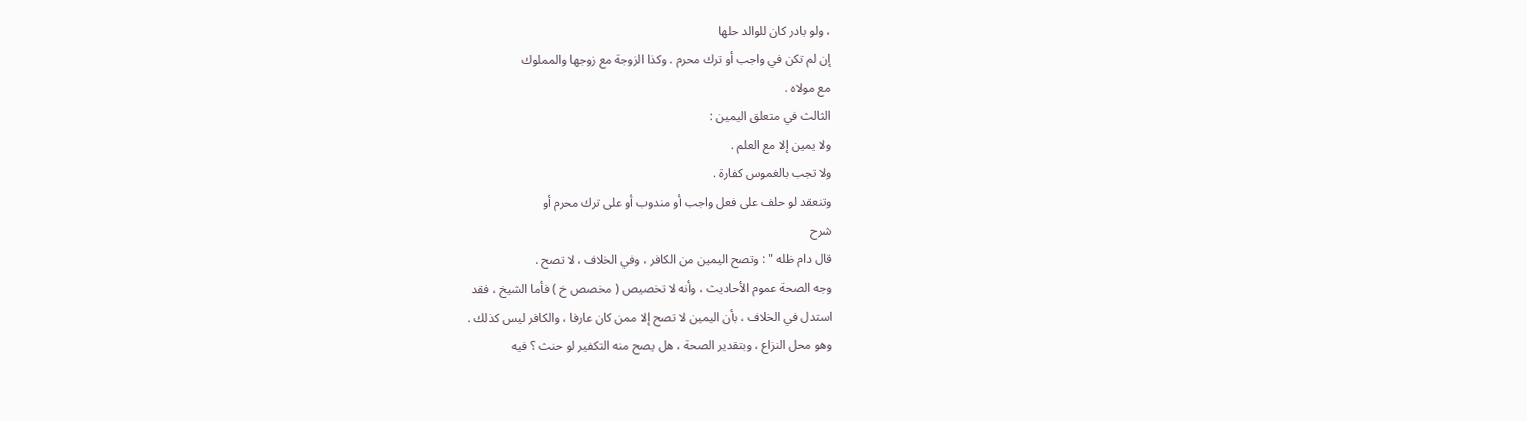، ولو بادر كان للوالد حلها
إن لم تكن في واجب أو ترك محرم . وكذا الزوجة مع زوجها والمملوك
مع مولاه .
الثالث في متعلق اليمين :
ولا يمين إلا مع العلم .
ولا تجب بالغموس كفارة .
وتنعقد لو حلف على فعل واجب أو مندوب أو على ترك محرم أو
شرح
قال دام ظله " : وتصح اليمين من الكافر ، وفي الخلاف ، لا تصح .
وجه الصحة عموم الأحاديث ، وأنه لا تخصيص ( مخصص خ ) فأما الشيخ ، فقد
استدل في الخلاف ، بأن اليمين لا تصح إلا ممن كان عارفا ، والكافر ليس كذلك .
وهو محل النزاع ، وبتقدير الصحة ، هل يصح منه التكفير لو حنث ؟ فيه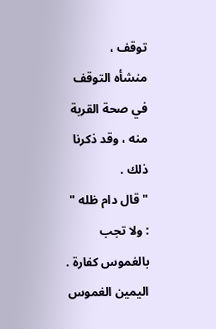توقف ،
منشأه التوقف في صحة القربة منه ، وقد ذكرنا ذلك .
" قال دام ظله " : ولا تجب بالغموس كفارة .
اليمين الغموس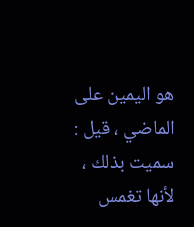هو اليمين على الماضي ، قيل : سميت بذلك ، لأنها تغمس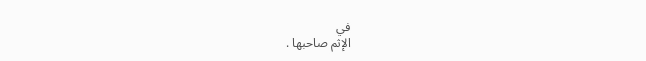في
الإثم صاحبها .